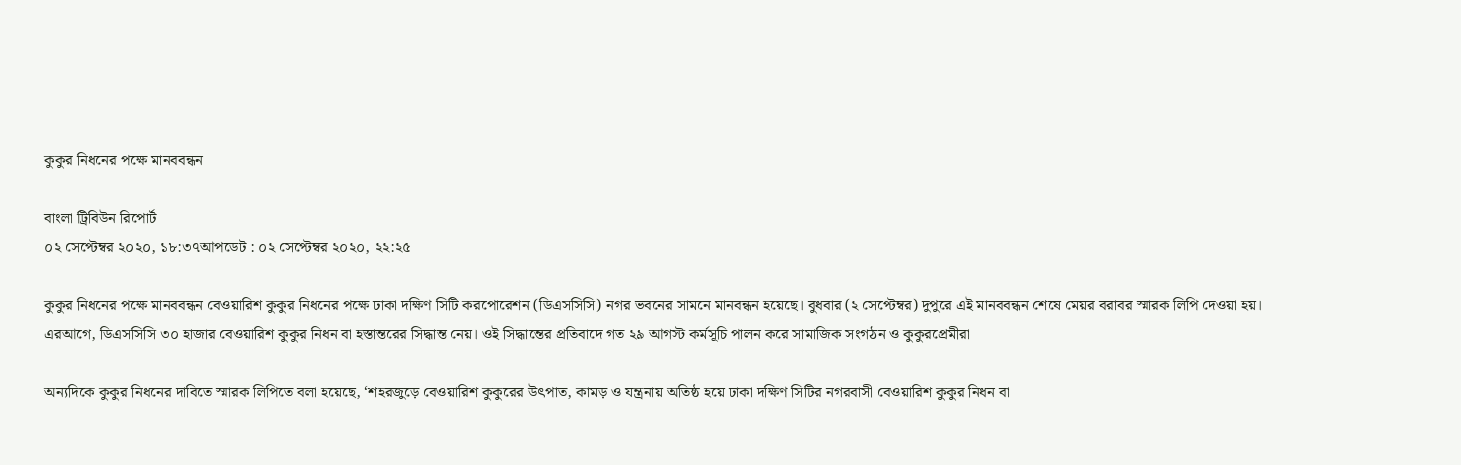কুকুর নিধনের পক্ষে মানববন্ধন

বাংলা ট্রিবিউন রিপোর্ট
০২ সেপ্টেম্বর ২০২০, ১৮:৩৭আপডেট : ০২ সেপ্টেম্বর ২০২০, ২২:২৫

কুকুর নিধনের পক্ষে মানববন্ধন বেওয়ারিশ কুকুর নিধনের পক্ষে ঢাকা দক্ষিণ সিটি করপোরেশন (ডিএসসিসি) নগর ভবনের সামনে মানবন্ধন হয়েছে। বুধবার (২ সেপ্টেম্বর) দুপুরে এই মানববন্ধন শেষে মেয়র বরাবর স্মারক লিপি দেওয়া হয়। এরআগে, ডিএসসিসি ৩০ হাজার বেওয়ারিশ কুকুর নিধন বা হস্তান্তরের সিদ্ধান্ত নেয়। ওই সিদ্ধান্তের প্রতিবাদে গত ২৯ আগস্ট কর্মসূচি পালন করে সামাজিক সংগঠন ও কুকুরপ্রেমীরা

অন্যদিকে কুকুর নিধনের দাবিতে স্মারক লিপিতে বলা হয়েছে, ‘শহরজুড়ে বেওয়ারিশ কুকুরের উৎপাত, কামড় ও যন্ত্রনায় অতিষ্ঠ হয়ে ঢাকা দক্ষিণ সিটির নগরবাসী বেওয়ারিশ কুকুর নিধন বা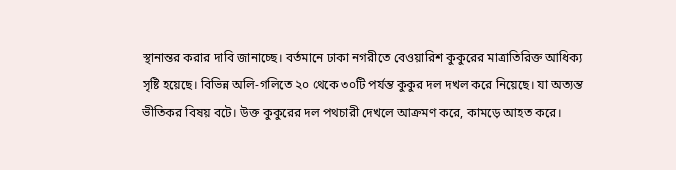স্থানান্তর করার দাবি জানাচ্ছে। বর্তমানে ঢাকা নগরীতে বেওয়ারিশ কুকুরের মাত্রাতিরিক্ত আধিক্য সৃষ্টি হয়েছে। বিভিন্ন অলি-গলিতে ২০ থেকে ৩০টি পর্যন্ত কুকুর দল দখল করে নিয়েছে। যা অত্যন্ত ভীতিকর বিষয় বটে। উক্ত কুকুরের দল পথচারী দেখলে আক্রমণ করে, কামড়ে আহত করে।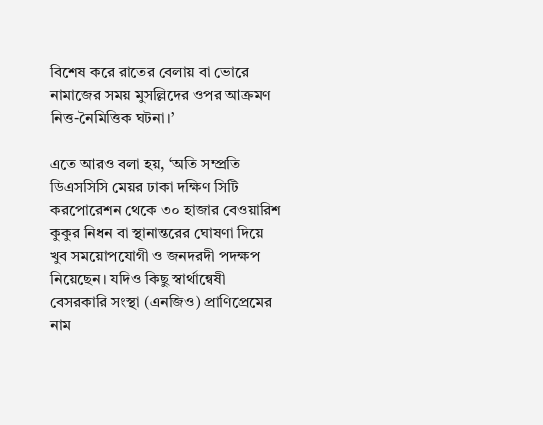বিশেষ করে রাতের বেলায় বা ভোরে নামাজের সময় মুসল্লিদের ওপর আক্রমণ নিত্ত-নৈমিত্তিক ঘটনা।’

এতে আরও বলা হয়, ‘অতি সম্প্রতি ডিএসসিসি মেয়র ঢাকা দক্ষিণ সিটি করপোরেশন থেকে ৩০ হাজার বেওয়ারিশ কুকুর নিধন বা স্থানান্তরের ঘোষণা দিয়ে খুব সময়োপযোগী ও জনদরদী পদক্ষপ নিয়েছেন। যদিও কিছু স্বার্থান্বেষী বেসরকারি সংস্থা (এনজিও) প্রাণিপ্রেমের নাম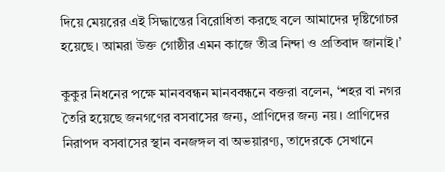দিয়ে মেয়রের এই সিদ্ধান্তের বিরোধিতা করছে বলে আমাদের দৃষ্টিগোচর হয়েছে। আমরা উক্ত গোষ্ঠীর এমন কাজে তীব্র নিন্দা ও প্রতিবাদ জানাই।’

কুকুর নিধনের পক্ষে মানববন্ধন মানববন্ধনে বক্তরা বলেন, ‘শহর বা নগর তৈরি হয়েছে জনগণের বসবাসের জন্য, প্রাণিদের জন্য নয়। প্রাণিদের নিরাপদ বসবাসের স্থান বনজঙ্গল বা অভয়ারণ্য, তাদেরকে সেখানে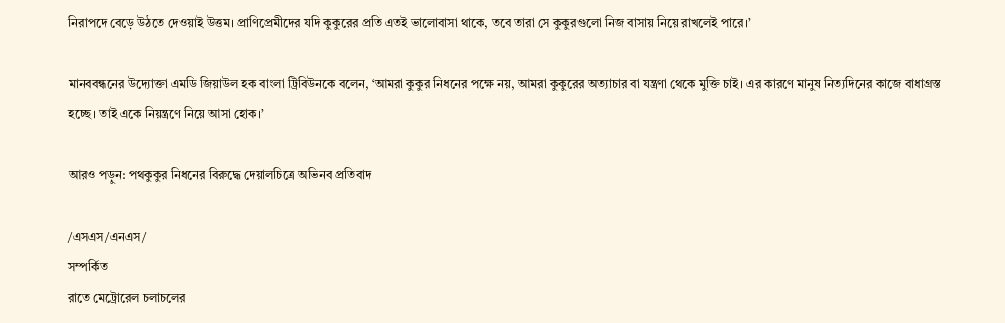নিরাপদে বেড়ে উঠতে দেওয়াই উত্তম। প্রাণিপ্রেমীদের যদি কুকুরের প্রতি এতই ভালোবাসা থাকে, তবে তারা সে কুকুরগুলো নিজ বাসায় নিয়ে রাখলেই পারে।’

মানববন্ধনের উদ্যোক্তা এমডি জিয়াউল হক বাংলা ট্রিবিউনকে বলেন, ‘আমরা কুকুর নিধনের পক্ষে নয়, আমরা কুকুরের অত্যাচার বা যন্ত্রণা থেকে মুক্তি চাই। এর কারণে মানুষ নিত্যদিনের কাজে বাধাগ্রস্ত হচ্ছে। তাই একে নিয়ন্ত্রণে নিয়ে আসা হোক।’

আরও পড়ুন: পথকুকুর নিধনের বিরুদ্ধে দেয়ালচিত্রে অভিনব প্রতিবাদ

/এসএস/এনএস/
সম্পর্কিত
রাতে মেট্রোরেল চলাচলের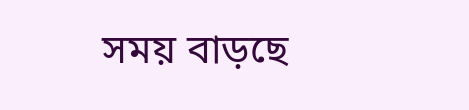সময় বাড়ছে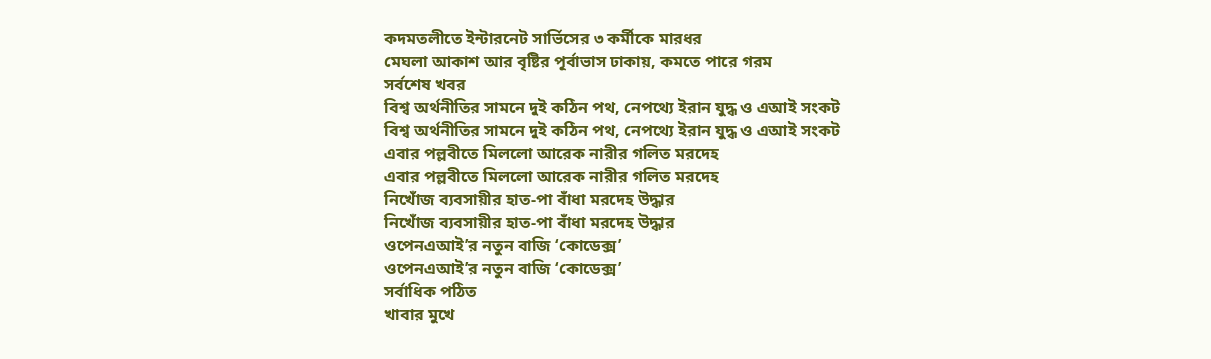কদমতলীতে ইন্টারনেট সার্ভিসের ৩ কর্মীকে মারধর
মেঘলা আকাশ আর বৃষ্টির পূর্বাভাস ঢাকায়, কমতে পারে গরম
সর্বশেষ খবর
বিশ্ব অর্থনীতির সামনে দুই কঠিন পথ, নেপথ্যে ইরান যুদ্ধ ও এআই সংকট
বিশ্ব অর্থনীতির সামনে দুই কঠিন পথ, নেপথ্যে ইরান যুদ্ধ ও এআই সংকট
এবার পল্লবীতে মিললো আরেক নারীর গলিত মরদেহ
এবার পল্লবীতে মিললো আরেক নারীর গলিত মরদেহ
নিখোঁজ ব্যবসায়ীর হাত-পা বাঁধা মরদেহ উদ্ধার
নিখোঁজ ব্যবসায়ীর হাত-পা বাঁধা মরদেহ উদ্ধার
ওপেনএআই’র নতুন বাজি ‘কোডেক্স’
ওপেনএআই’র নতুন বাজি ‘কোডেক্স’
সর্বাধিক পঠিত
খাবার মুখে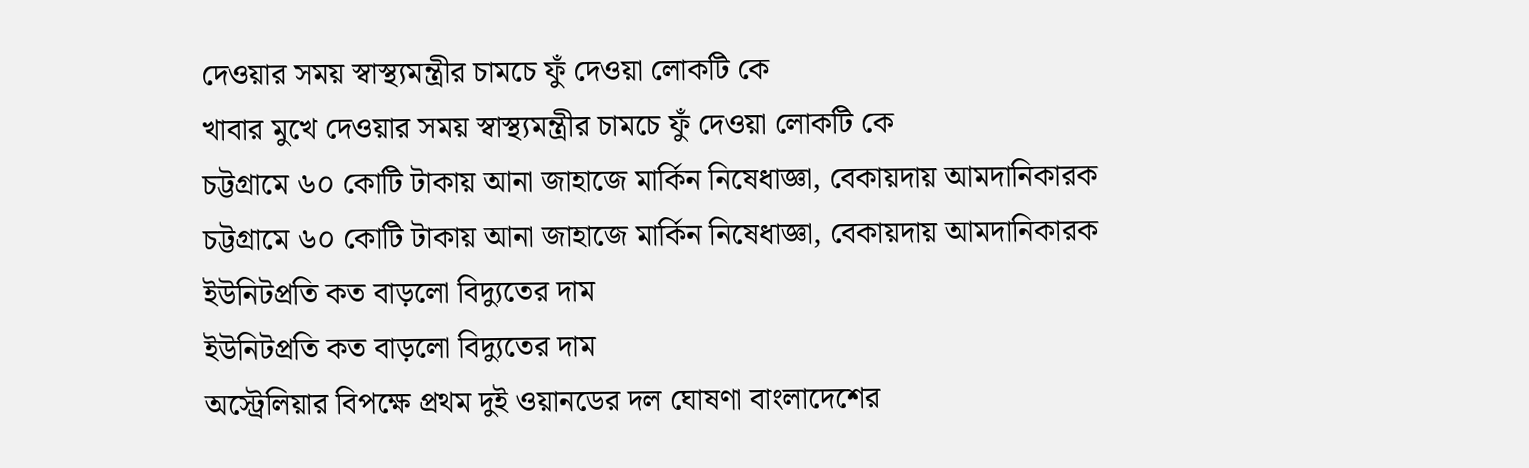দেওয়ার সময় স্বাস্থ্যমন্ত্রীর চামচে ফুঁ দেওয়া লোকটি কে
খাবার মুখে দেওয়ার সময় স্বাস্থ্যমন্ত্রীর চামচে ফুঁ দেওয়া লোকটি কে
চট্টগ্রামে ৬০ কোটি টাকায় আনা জাহাজে মার্কিন নিষেধাজ্ঞা, বেকায়দায় আমদানিকারক
চট্টগ্রামে ৬০ কোটি টাকায় আনা জাহাজে মার্কিন নিষেধাজ্ঞা, বেকায়দায় আমদানিকারক
ইউনিটপ্রতি কত বাড়লো বিদ্যুতের দাম
ইউনিটপ্রতি কত বাড়লো বিদ্যুতের দাম
অস্ট্রেলিয়ার বিপক্ষে প্রথম দুই ওয়ানডের দল ঘোষণা বাংলাদেশের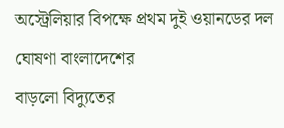অস্ট্রেলিয়ার বিপক্ষে প্রথম দুই ওয়ানডের দল ঘোষণা বাংলাদেশের
বাড়লো বিদ্যুতের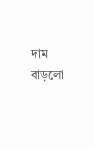দাম
বাড়লো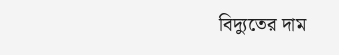বিদ্যুতের দাম